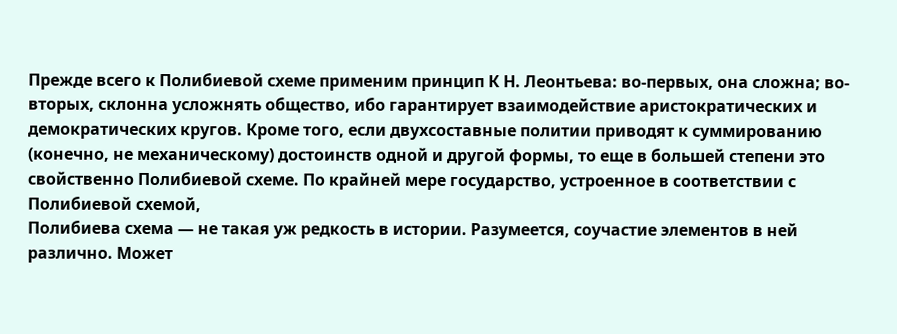Прежде всего к Полибиевой схеме применим принцип К Н. Леонтьева: во-первых, она сложна; во-вторых, склонна усложнять общество, ибо гарантирует взаимодействие аристократических и демократических кругов. Кроме того, если двухсоставные политии приводят к суммированию (конечно, не механическому) достоинств одной и другой формы, то еще в большей степени это свойственно Полибиевой схеме. По крайней мере государство, устроенное в соответствии с Полибиевой схемой,
Полибиева схема — не такая уж редкость в истории. Разумеется, соучастие элементов в ней различно. Может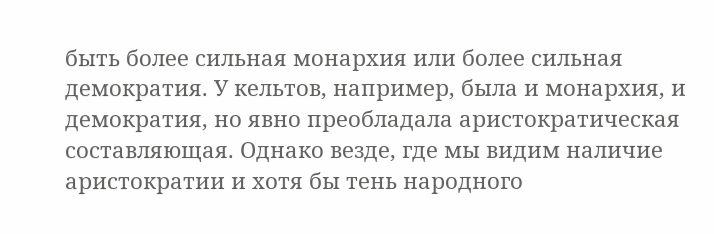быть более сильная монархия или более сильная демократия. У кельтов, например, была и монархия, и демократия, но явно преобладала аристократическая составляющая. Однако везде, где мы видим наличие аристократии и хотя бы тень народного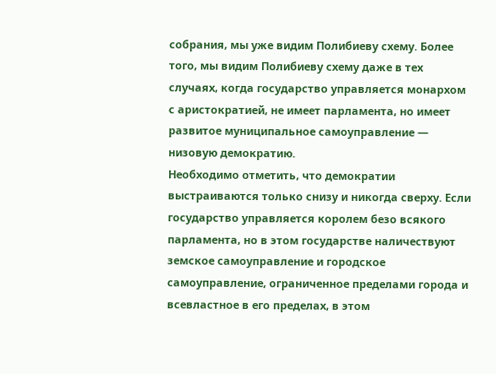собрания, мы уже видим Полибиеву схему. Более того, мы видим Полибиеву схему даже в тех случаях, когда государство управляется монархом с аристократией, не имеет парламента, но имеет развитое муниципальное самоуправление — низовую демократию.
Необходимо отметить, что демократии выстраиваются только снизу и никогда сверху. Если государство управляется королем безо всякого парламента, но в этом государстве наличествуют земское самоуправление и городское самоуправление, ограниченное пределами города и всевластное в его пределах, в этом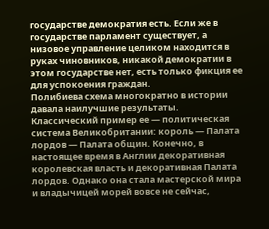государстве демократия есть. Если же в государстве парламент существует, а низовое управление целиком находится в руках чиновников, никакой демократии в этом государстве нет, есть только фикция ее для успокоения граждан.
Полибиева схема многократно в истории давала наилучшие результаты. Классический пример ее — политическая система Великобритании: король — Палата лордов — Палата общин. Конечно, в настоящее время в Англии декоративная королевская власть и декоративная Палата лордов. Однако она стала мастерской мира и владычицей морей вовсе не сейчас,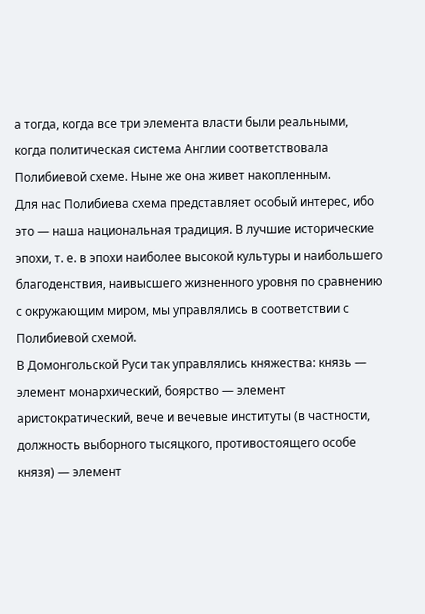а тогда, когда все три элемента власти были реальными, когда политическая система Англии соответствовала Полибиевой схеме. Ныне же она живет накопленным.
Для нас Полибиева схема представляет особый интерес, ибо это — наша национальная традиция. В лучшие исторические эпохи, т. е. в эпохи наиболее высокой культуры и наибольшего благоденствия, наивысшего жизненного уровня по сравнению с окружающим миром, мы управлялись в соответствии с Полибиевой схемой.
В Домонгольской Руси так управлялись княжества: князь — элемент монархический, боярство — элемент аристократический, вече и вечевые институты (в частности, должность выборного тысяцкого, противостоящего особе князя) — элемент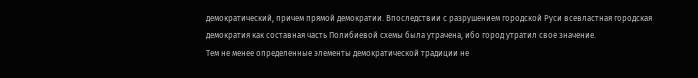демократический, причем прямой демократии. Впоследствии с разрушением городской Руси всевластная городская демократия как составная часть Полибиевой схемы была утрачена, ибо город утратил свое значение.
Тем не менее определенные элементы демократической традиции не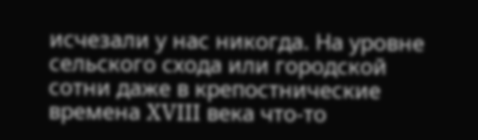исчезали у нас никогда. На уровне сельского схода или городской сотни даже в крепостнические времена XVIII века что-то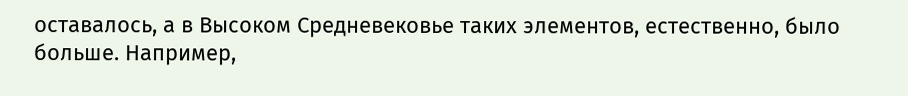оставалось, а в Высоком Средневековье таких элементов, естественно, было больше. Например,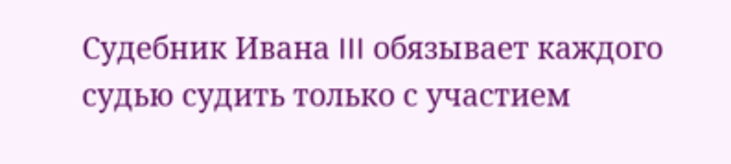Судебник Ивана III обязывает каждого судью судить только с участием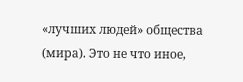«лучших людей» общества (мира). Это не что иное,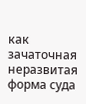как зачаточная неразвитая форма суда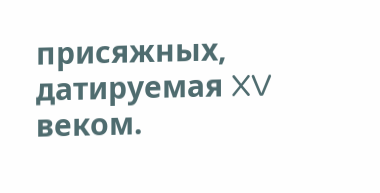присяжных, датируемая XV веком.